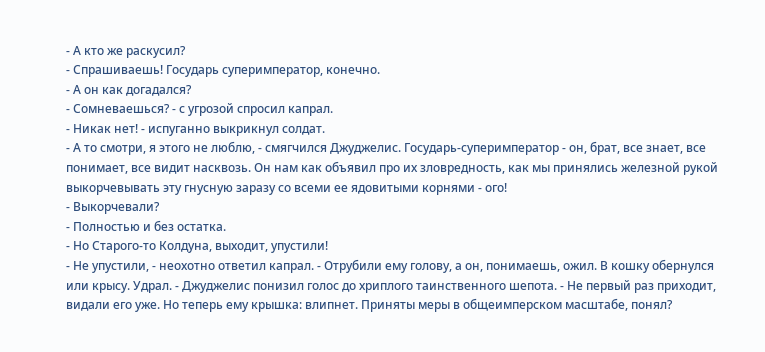- А кто же раскусил?
- Спрашиваешь! Государь суперимператор, конечно.
- А он как догадался?
- Сомневаешься? - с угрозой спросил капрал.
- Никак нет! - испуганно выкрикнул солдат.
- А то смотри, я этого не люблю, - смягчился Джуджелис. Государь-суперимператор - он, брат, все знает, все понимает, все видит насквозь. Он нам как объявил про их зловредность, как мы принялись железной рукой выкорчевывать эту гнусную заразу со всеми ее ядовитыми корнями - ого!
- Выкорчевали?
- Полностью и без остатка.
- Но Старого-то Колдуна, выходит, упустили!
- Не упустили, - неохотно ответил капрал. - Отрубили ему голову, а он, понимаешь, ожил. В кошку обернулся или крысу. Удрал. - Джуджелис понизил голос до хриплого таинственного шепота. - Не первый раз приходит, видали его уже. Но теперь ему крышка: влипнет. Приняты меры в общеимперском масштабе, понял?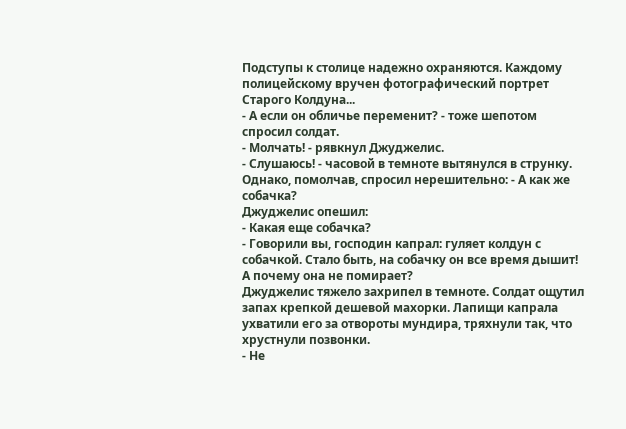Подступы к столице надежно охраняются. Каждому полицейскому вручен фотографический портрет Старого Колдуна...
- А если он обличье переменит? - тоже шепотом спросил солдат.
- Молчать! - рявкнул Джуджелис.
- Слушаюсь! - часовой в темноте вытянулся в струнку. Однако, помолчав, спросил нерешительно: - А как же собачка?
Джуджелис опешил:
- Какая еще собачка?
- Говорили вы, господин капрал: гуляет колдун с собачкой. Стало быть, на собачку он все время дышит! А почему она не помирает?
Джуджелис тяжело захрипел в темноте. Солдат ощутил запах крепкой дешевой махорки. Лапищи капрала ухватили его за отвороты мундира, тряхнули так, что хрустнули позвонки.
- Не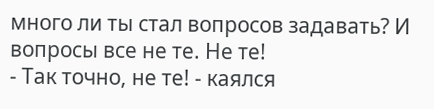много ли ты стал вопросов задавать? И вопросы все не те. Не те!
- Так точно, не те! - каялся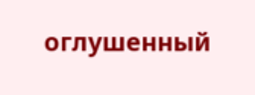оглушенный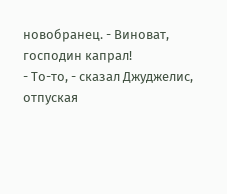новобранец. - Виноват, господин капрал!
- То-то, - сказал Джуджелис, отпуская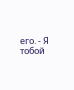его. - Я тобой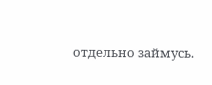отдельно займусь.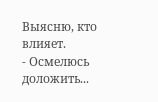Выясню, кто влияет.
- Осмелюсь доложить...